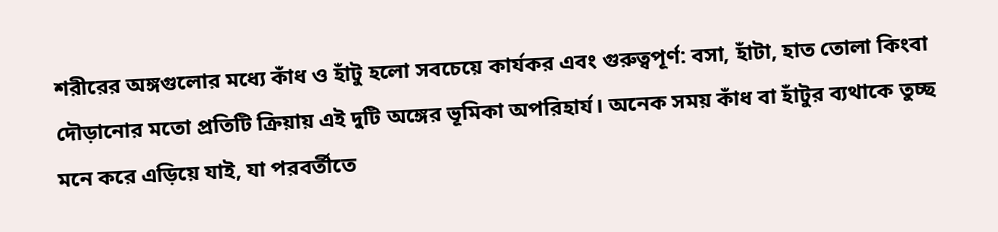শরীরের অঙ্গগুলোর মধ্যে কাঁধ ও হাঁটু হলো সবচেয়ে কার্যকর এবং গুরুত্বপূর্ণ: বসা, হাঁটা, হাত তোলা কিংবা দৌড়ানোর মতো প্রতিটি ক্রিয়ায় এই দুটি অঙ্গের ভূমিকা অপরিহার্য। অনেক সময় কাঁধ বা হাঁটুর ব্যথাকে তুচ্ছ মনে করে এড়িয়ে যাই, যা পরবর্তীতে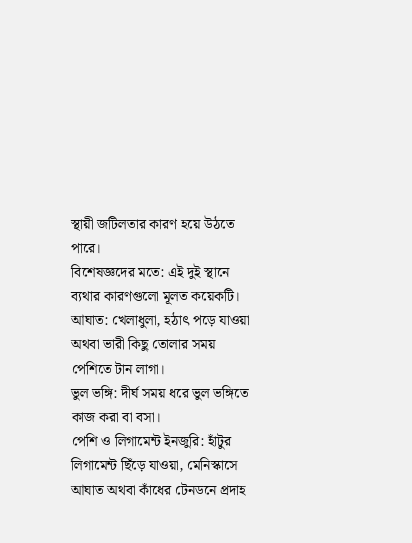স্থায়ী জটিলতার কারণ হয়ে উঠতে পারে।
বিশেষজ্ঞদের মতে: এই দুই স্থানে ব্যথার কারণগুলো মূলত কয়েকটি।
আঘাত: খেলাধুলা, হঠাৎ পড়ে যাওয়া অথবা ভারী কিছু তোলার সময় পেশিতে টান লাগা।
ভুল ভঙ্গি: দীর্ঘ সময় ধরে ভুল ভঙ্গিতে কাজ করা বা বসা।
পেশি ও লিগামেন্ট ইনজুরি: হাঁটুর লিগামেন্ট ছিঁড়ে যাওয়া, মেনিস্কাসে আঘাত অথবা কাঁধের টেনডনে প্রদাহ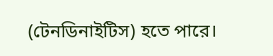(টেনডিনাইটিস) হতে পারে।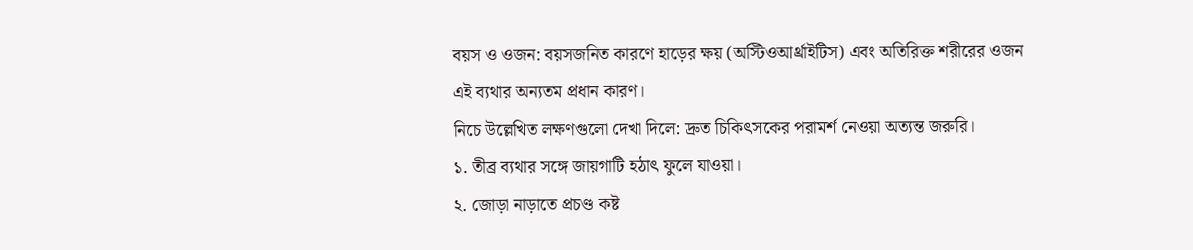বয়স ও ওজন: বয়সজনিত কারণে হাড়ের ক্ষয় (অস্টিওআর্থ্রাইটিস) এবং অতিরিক্ত শরীরের ওজন এই ব্যথার অন্যতম প্রধান কারণ।
নিচে উল্লেখিত লক্ষণগুলো দেখা দিলে: দ্রুত চিকিৎসকের পরামর্শ নেওয়া অত্যন্ত জরুরি।
১. তীব্র ব্যথার সঙ্গে জায়গাটি হঠাৎ ফুলে যাওয়া।
২. জোড়া নাড়াতে প্রচণ্ড কষ্ট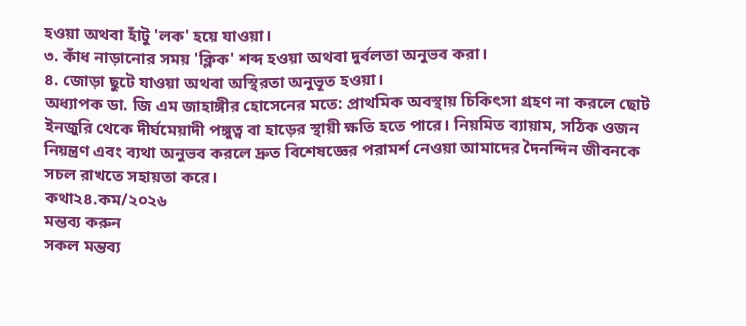হওয়া অথবা হাঁটু 'লক' হয়ে যাওয়া।
৩. কাঁধ নাড়ানোর সময় 'ক্লিক' শব্দ হওয়া অথবা দুর্বলতা অনুভব করা।
৪. জোড়া ছুটে যাওয়া অথবা অস্থিরতা অনুভূত হওয়া।
অধ্যাপক ডা. জি এম জাহাঙ্গীর হোসেনের মতে: প্রাথমিক অবস্থায় চিকিৎসা গ্রহণ না করলে ছোট ইনজুরি থেকে দীর্ঘমেয়াদী পঙ্গুত্ব বা হাড়ের স্থায়ী ক্ষতি হতে পারে। নিয়মিত ব্যায়াম, সঠিক ওজন নিয়ন্ত্রণ এবং ব্যথা অনুভব করলে দ্রুত বিশেষজ্ঞের পরামর্শ নেওয়া আমাদের দৈনন্দিন জীবনকে সচল রাখতে সহায়তা করে।
কথা২৪.কম/২০২৬
মন্তব্য করুন
সকল মন্তব্য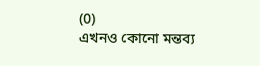(0)
এখনও কোনো মন্তব্য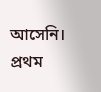আসেনি। প্রথম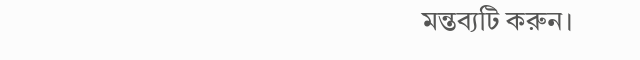মন্তব্যটি করুন।